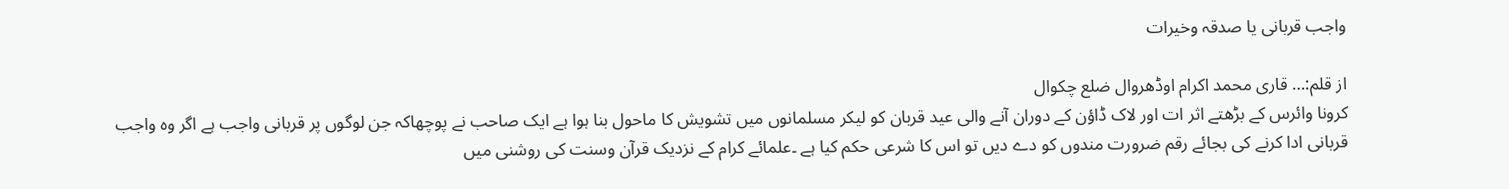واجب قربانی یا صدقہ وخیرات

از قلم:… قاری محمد اکرام اوڈھروال ضلع چکوال
کرونا وائرس کے بڑھتے اثر ات اور لاک ڈاؤن کے دوران آنے والی عید قربان کو لیکر مسلمانوں میں تشویش کا ماحول بنا ہوا ہے ایک صاحب نے پوچھاکہ جن لوگوں پر قربانی واجب ہے اگر وہ واجب قربانی ادا کرنے کی بجائے رقم ضرورت مندوں کو دے دیں تو اس کا شرعی حکم کیا ہے ۔علمائے کرام کے نزدیک قرآن وسنت کی روشنی میں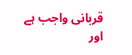قربانی واجب ہے اور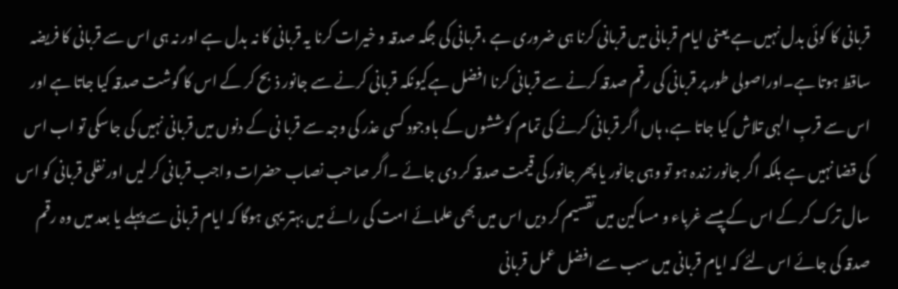قربانی کا کوئی بدل نہیں ہے یعنی ایام قربانی میں قربانی کرنا ہی ضروری ہے ،قربانی کی جگہ صدقہ و خیرات کرنا یہ قربانی کا نہ بدل ہے اور نہ ہی اس سے قربانی کا فریضہ ساقط ہوتا ہے۔اوراصولی طور پر قربانی کی رقم صدقہ کرنے سے قربانی کرنا افضل ہےکیونکہ قربانی کرنے سے جانور ذبح کر کے اس کا گوشت صدقہ کیا جاتا ہے اور اس سے قربِ الہی تلاش کیا جاتا ہے، ہاں اگر قربانی کرنے کی تمام کوششوں کے باوجود کسی عذر کی وجہ سے قربا نی کے دنوں میں قربانی نہیں کی جاسکی تو اب اس کی قضا نہیں ہے بلکہ اگر جانور زندہ ہو تو وہی جانور یا پھر جانور کی قیمت صدقہ کر دی جائے ۔اگر صاحب نصاب حضرات واجب قربانی کر لیں اور نفلی قربانی کو اس سال ترک کر کے اس کے پیسے غرباء و مساکین میں تقسیم کر دیں اس میں بھی علمائے امت کی رائے میں بہتر یہی ہوگا کہ ایام قربانی سے پہلے یا بعد میں وہ رقم صدقہ کی جائے اس لئے کہ ایام قربانی میں سب سے افضل عمل قربانی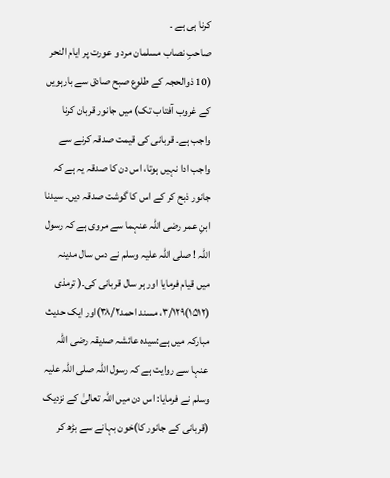کرنا ہی ہے ۔
صاحبِ نصاب مسلمان مرد و عورت پر ایام النحر (10 ذوالحجہ کے طلوع صبح صادق سے بارہویں کے غروب آفتاب تک) میں جانور قربان کرنا واجب ہے۔ قربانی کی قیمت صدقہ کرنے سے واجب ادا نہیں‌ ہوتا، اس دن کا صدقہ یہ ہے کہ جانور ذبح کر کے اس کا گوشت صدقہ دیں۔ سیدنا ابنِ عمر رضی اللہ عنہما سے مروی ہے کہ رسول اللہ ! صلی اللہ علیہ وسلم نے دس سال مدینہ میں قیام فرمایا اور ہر سال قربانی کی۔( ترمذی (۱۵۱۲)۳/۱۲۹، مسند احمد۳۸/۲)اور ایک حدیث مبارکہ میں ہے:سیدہ عائشہ صدیقہ رضی اللہ عنہا سے روایت ہے کہ رسول اللہ صلی اللہ علیہ وسلم نے فرمایا: اس دن میں اللہ تعالیٰ کے نزدیک (قربانی کے جانور کا)خون بہانے سے بڑھ کر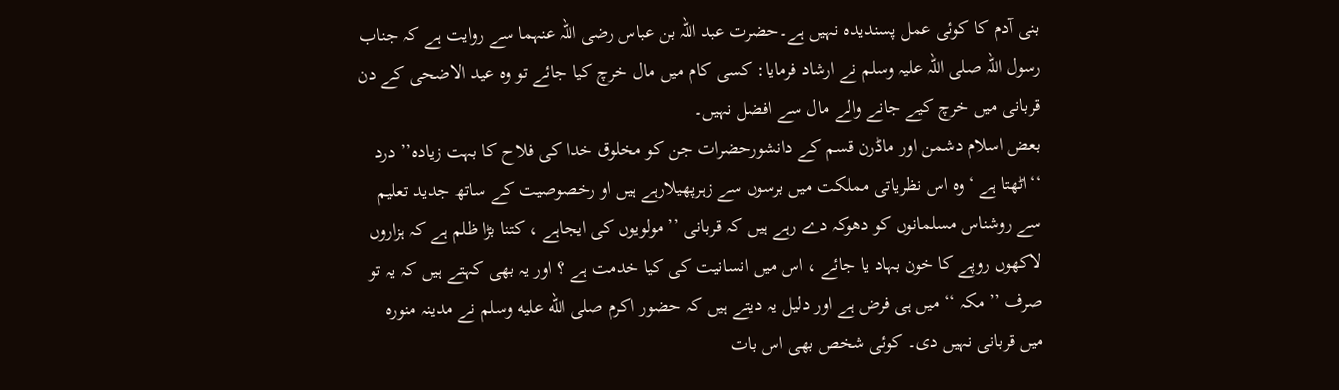بنی آدم کا کوئی عمل پسندیدہ نہیں ہے۔حضرت عبد اللہ بن عباس رضی اللہ عنہما سے روایت ہے کہ جناب رسول اللہ صلی اللہ علیہ وسلم نے ارشاد فرمایا: کسی کام میں مال خرچ کیا جائے تو وہ عید الاضحی کے دن قربانی میں خرچ کیے جانے والے مال سے افضل نہیں۔
بعض اسلام دشمن اور ماڈرن قسم کے دانشورحضرات جن کو مخلوق خدا کی فلاح کا بہت زیادہ’’ درد ‘‘اٹھتا ہے ‘وہ اس نظریاتی مملکت میں برسوں سے زہرپھیلارہے ہیں او رخصوصیت کے ساتھ جدید تعلیم سے روشناس مسلمانوں کو دھوکہ دے رہے ہیں کہ قربانی ’’مولویوں کی ایجاہے ، کتنا بڑا ظلم ہے کہ ہزاروں لاکھوں روپے کا خون بہاد یا جائے ، اس میں انسانیت کی کیا خدمت ہے ؟ اور یہ بھی کہتے ہیں کہ یہ تو صرف ’’مکہ ‘‘ میں ہی فرض ہے اور دلیل یہ دیتے ہیں کہ حضور اکرم صلى الله عليه وسلم نے مدینہ منورہ میں قربانی نہیں دی۔ کوئی شخص بھی اس بات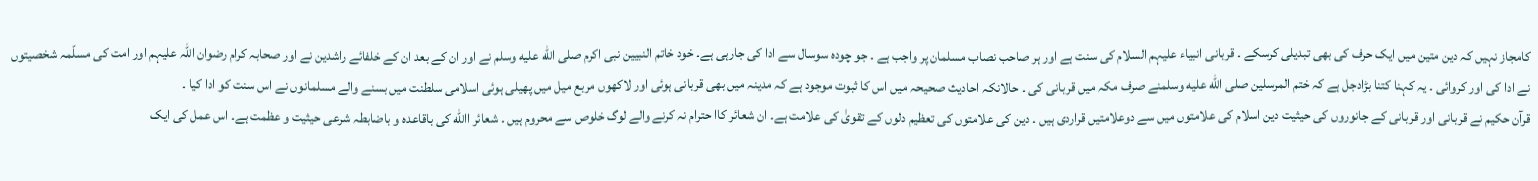کامجاز نہیں کہ دین متین میں ایک حرف کی بھی تبدیلی کرسکے ۔ قربانی انبیاء علیہم السلام کی سنت ہے اور ہر صاحب نصاب مسلمان پر واجب ہے ۔ جو چودہ سوسال سے ادا کی جارہی ہے۔ خود خاتم النبیین نبی اکرم صلى الله عليه وسلم نے اور ان کے بعد ان کے خلفائے راشدین نے اور صحابہ کرام رضوان اللہ علیہم اور امت کی مسلّمہ شخصیتوں نے ادا کی اور کروائی ۔ یہ کہنا کتنا بڑادجل ہے کہ ختم المرسلین صلى الله عليه وسلمنے صرف مکہ میں قربانی کی ۔ حالانکہ احادیث صحیحہ میں اس کا ثبوت موجود ہے کہ مدینہ میں بھی قربانی ہوئی اور لاکھوں مربع میل میں پھیلی ہوئی اسلامی سلطنت میں بسنے والے مسلمانوں نے اس سنت کو ادا کیا ۔
قرآن حکیم نے قربانی اور قربانی کے جانوروں کی حیثیت دین اسلام کی علامتوں میں سے دوعلامتیں قراردی ہیں ۔ دین کی علامتوں کی تعظیم دلوں کے تقویٰ کی علامت ہے۔ ان شعائر کاا حترام نہ کرنے والے لوگ خلوص سے محروم ہیں ۔ شعائر االله کی باقاعدہ و باضابطہ شرعی حیثیت و عظمت ہے۔ اس عمل کی ایک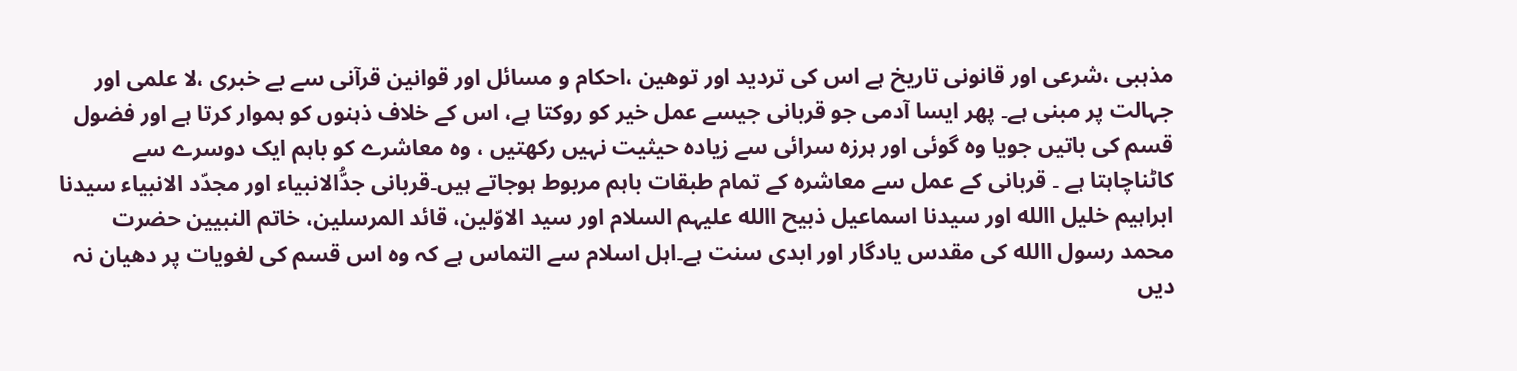مذہبی ،شرعی اور قانونی تاریخ ہے اس کی تردید اور توھین ،احکام و مسائل اور قوانین قرآنی سے بے خبری ،لا علمی اور جہالت پر مبنی ہے۔ پھر ایسا آدمی جو قربانی جیسے عمل خیر کو روکتا ہے، اس کے خلاف ذہنوں کو ہموار کرتا ہے اور فضول قسم کی باتیں جویا وہ گوئی اور ہرزہ سرائی سے زیادہ حیثیت نہیں رکھتیں ، وہ معاشرے کو باہم ایک دوسرے سے کاٹناچاہتا ہے ۔ قربانی کے عمل سے معاشرہ کے تمام طبقات باہم مربوط ہوجاتے ہیں۔قربانی جدُّالانبیاء اور مجدّد الانبیاء سیدنا ابراہیم خلیل االله اور سیدنا اسماعیل ذبیح االله علیہم السلام اور سید الاوّلین، قائد المرسلین، خاتم النبیین حضرت محمد رسول االله کی مقدس یادگار اور ابدی سنت ہے۔اہل اسلام سے التماس ہے کہ وہ اس قسم کی لغویات پر دھیان نہ دیں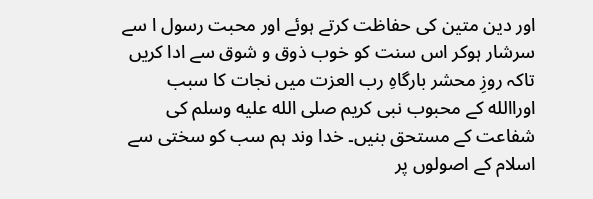اور دین متین کی حفاظت کرتے ہوئے اور محبت رسول ا سے سرشار ہوکر اس سنت کو خوب ذوق و شوق سے ادا کریں تاکہ روزِ محشر بارگاہِ رب العزت میں نجات کا سبب اوراالله کے محبوب نبی کریم صلى الله عليه وسلم کی شفاعت کے مستحق بنیں۔ خدا وند ہم سب کو سختی سے اسلام کے اصولوں پر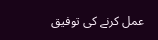عمل کرنے کی توفیق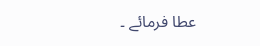عطا فرمائے ۔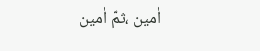اٰمین ،ثمّ اٰمین